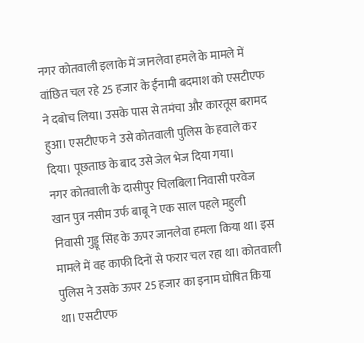नगर कोतवाली इलाके में जानलेवा हमले के मामले में वांछित चल रहे 25 हजार के ईंनामी बदमाश को एसटीएफ ने दबोच लिया। उसके पास से तमंचा और कारतूस बरामद हुआ। एसटीएफ ने उसे कोतवाली पुलिस के हवाले कर दिया। पूछताछ के बाद उसे जेल भेज दिया गया।
नगर कोतवाली के दासीपुर चिलबिला निवासी परवेज खान पुत्र नसीम उर्फ बाबू ने एक साल पहले महुली निवासी गुड्डू सिंह के ऊपर जानलेवा हमला किया था। इस मामले में वह काफी दिनों से फरार चल रहा था। कोतवाली पुलिस ने उसके ऊपर 25 हजार का इनाम घोषित किया था। एसटीएफ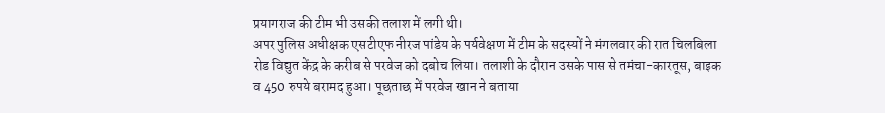प्रयागराज की टीम भी उसकी तलाश में लगी थी।
अपर पुलिस अधीक्षक एसटीएफ नीरज पांडेय के पर्यवेक्षण में टीम के सदस्यों ने मंगलवार की रात चिलबिला रोड विद्युत केंद्र के करीब से परवेज को दबोच लिया। तलाशी के दौरान उसके पास से तमंचा-कारतूस, बाइक व 450 रुपये बरामद हुआ। पूछताछ में परवेज खान ने बताया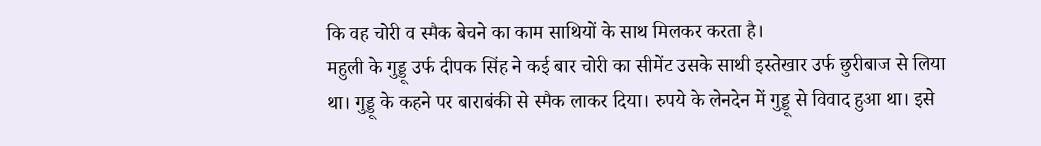कि वह चोरी व स्मैक बेचने का काम साथियों के साथ मिलकर करता है।
महुली के गुड्डू उर्फ दीपक सिंह ने कई बार चोरी का सीमेंट उसके साथी इस्तेखार उर्फ छुरीबाज से लिया था। गुड्डू के कहने पर बाराबंकी से स्मैक लाकर दिया। रुपये के लेनदेन में गुड्डू से विवाद हुआ था। इसे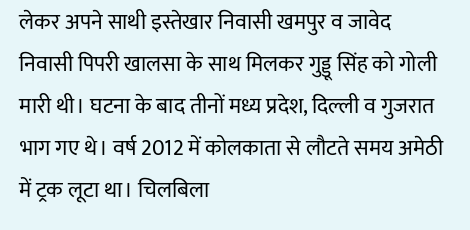लेकर अपने साथी इस्तेखार निवासी खमपुर व जावेद निवासी पिपरी खालसा के साथ मिलकर गुड्डू सिंह को गोली मारी थी। घटना के बाद तीनों मध्य प्रदेश, दिल्ली व गुजरात भाग गए थे। वर्ष 2012 में कोलकाता से लौटते समय अमेठी में ट्रक लूटा था। चिलबिला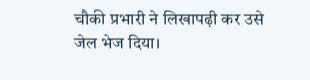चौकी प्रभारी ने लिखापढ़ी कर उसे जेल भेज दिया।